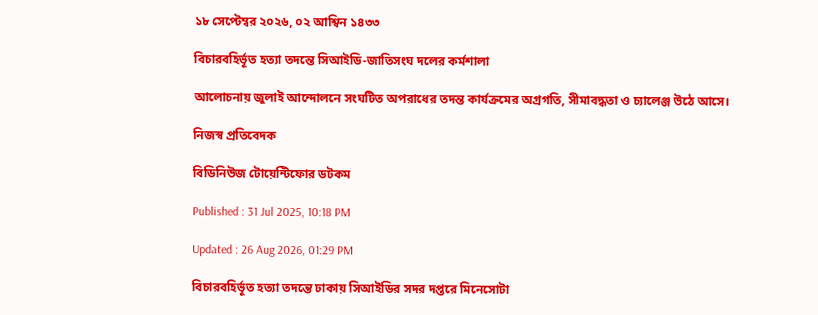১৮ সেপ্টেম্বর ২০২৬, ০২ আশ্বিন ১৪৩৩

বিচারবহির্ভূত হত্যা তদন্তে সিআইডি-জাতিসংঘ দলের কর্মশালা

আলোচনায় জুলাই আন্দোলনে সংঘটিত অপরাধের তদন্ত কার্যক্রমের অগ্রগতি, সীমাবদ্ধতা ও চ্যালেঞ্জ উঠে আসে।

নিজস্ব প্রতিবেদক

বিডিনিউজ টোয়েন্টিফোর ডটকম

Published : 31 Jul 2025, 10:18 PM

Updated : 26 Aug 2026, 01:29 PM

বিচারবহির্ভূত হত্যা তদন্তে ঢাকায় সিআইডির সদর দপ্তরে মিনেসোটা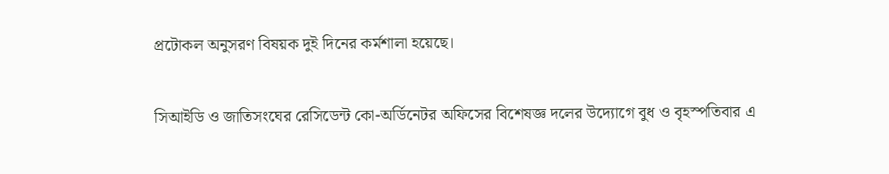প্রটোকল অনুসরণ বিষয়ক দুই দিনের কর্মশালা হয়েছে।

সিআইডি ও জাতিসংঘের রেসিডেন্ট কো-অর্ডিনেটর অফিসের বিশেষজ্ঞ দলের উদ্যোগে বুধ ও বৃহস্পতিবার এ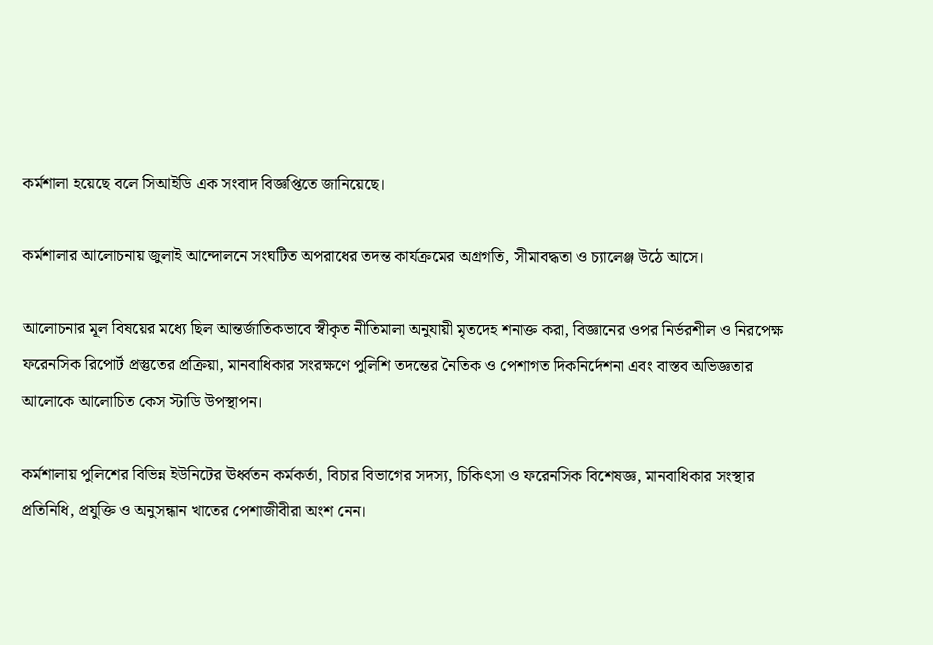কর্মশালা হয়েছে বলে সিআইডি এক সংবাদ বিজ্ঞপ্তিতে জানিয়েছে।

কর্মশালার আলোচনায় জুলাই আন্দোলনে সংঘটিত অপরাধের তদন্ত কার্যক্রমের অগ্রগতি, সীমাবদ্ধতা ও চ্যালেঞ্জ উঠে আসে।

আলোচনার মূল বিষয়ের মধ্যে ছিল আন্তর্জাতিকভাবে স্বীকৃত নীতিমালা অনুযায়ী মৃতদেহ শনাক্ত করা, বিজ্ঞানের ওপর নির্ভরশীল ও নিরপেক্ষ ফরেনসিক রিপোর্ট প্রস্তুতের প্রক্রিয়া, মানবাধিকার সংরক্ষণে পুলিশি তদন্তের নৈতিক ও পেশাগত দিকনির্দেশনা এবং বাস্তব অভিজ্ঞতার আলোকে আলোচিত কেস স্টাডি উপস্থাপন।

কর্মশালায় পুলিশের বিভিন্ন ইউনিটের ঊর্ধ্বতন কর্মকর্তা, বিচার বিভাগের সদস্য, চিকিৎসা ও ফরেনসিক বিশেষজ্ঞ, মানবাধিকার সংস্থার প্রতিনিধি, প্রযুক্তি ও অনুসন্ধান খাতের পেশাজীবীরা অংশ নেন।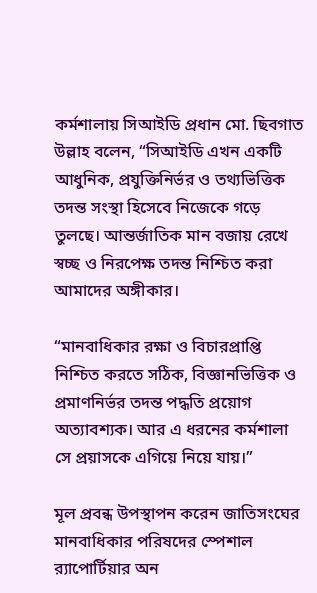কর্মশালায় সিআইডি প্রধান মো. ছিবগাত উল্লাহ বলেন, “সিআইডি এখন একটি আধুনিক, প্রযুক্তিনির্ভর ও তথ্যভিত্তিক তদন্ত সংস্থা হিসেবে নিজেকে গড়ে তুলছে। আন্তর্জাতিক মান বজায় রেখে স্বচ্ছ ও নিরপেক্ষ তদন্ত নিশ্চিত করা আমাদের অঙ্গীকার।

“মানবাধিকার রক্ষা ও বিচারপ্রাপ্তি নিশ্চিত করতে সঠিক, বিজ্ঞানভিত্তিক ও প্রমাণনির্ভর তদন্ত পদ্ধতি প্রয়োগ অত্যাবশ্যক। আর এ ধরনের কর্মশালা সে প্রয়াসকে এগিয়ে নিয়ে যায়।”

মূল প্রবন্ধ উপস্থাপন করেন জাতিসংঘের মানবাধিকার পরিষদের স্পেশাল র‌্যাপোর্টিয়ার অন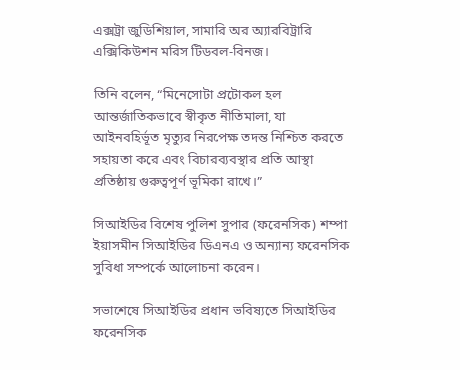এক্সট্রা জুডিশিয়াল, সামারি অর অ্যারবিট্রারি এক্সিকিউশন মরিস টিডবল-বিনজ।

তিনি বলেন, “মিনেসোটা প্রটোকল হল আন্তর্জাতিকভাবে স্বীকৃত নীতিমালা, যা আইনবহির্ভূত মৃত্যুর নিরপেক্ষ তদন্ত নিশ্চিত করতে সহায়তা করে এবং বিচারব্যবস্থার প্রতি আস্থা প্রতিষ্ঠায় গুরুত্বপূর্ণ ভূমিকা রাখে।”

সিআইডির বিশেষ পুলিশ সুপার (ফরেনসিক) শম্পা ইয়াসমীন সিআইডির ডিএনএ ও অন্যান্য ফরেনসিক সুবিধা সম্পর্কে আলোচনা করেন।

সভাশেষে সিআইডির প্রধান ভবিষ্যতে সিআইডির ফরেনসিক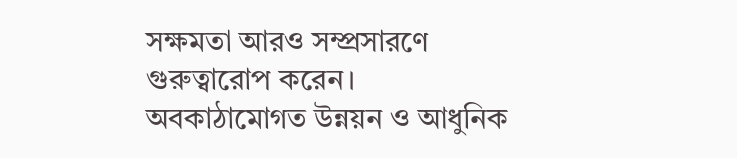সক্ষমতা আরও সম্প্রসারণে গুরুত্বারোপ করেন। অবকাঠামোগত উন্নয়ন ও আধুনিক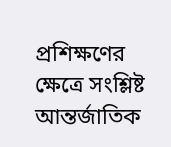প্রশিক্ষণের ক্ষেত্রে সংশ্লিষ্ট আন্তর্জাতিক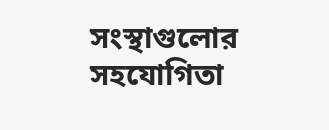সংস্থাগুলোর সহযোগিতা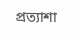প্রত্যাশা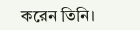করেন তিনি।